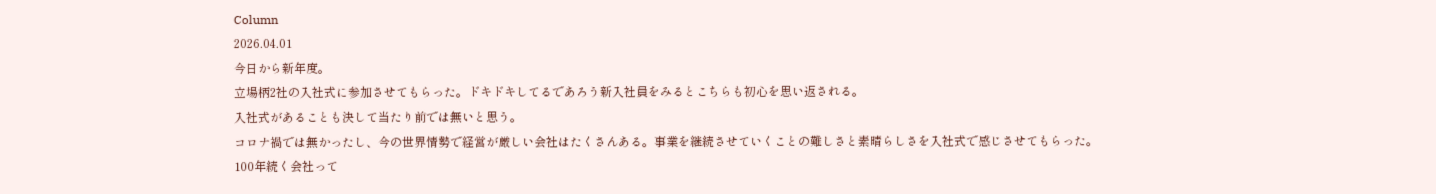Column
2026.04.01
今日から新年度。
立場柄2社の入社式に参加させてもらった。ドキドキしてるであろう新入社員をみるとこちらも初心を思い返される。
入社式があることも決して当たり前では無いと思う。
コロナ禍では無かったし、今の世界情勢で経営が厳しい会社はたくさんある。事業を継続させていくことの難しさと素晴らしさを入社式で感じさせてもらった。
100年続く会社って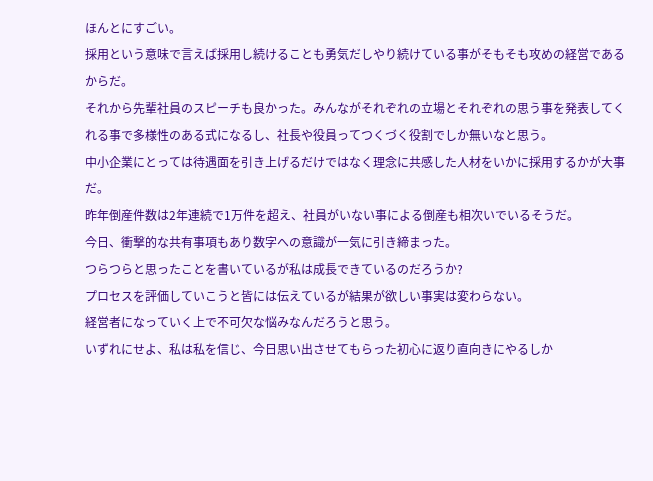ほんとにすごい。
採用という意味で言えば採用し続けることも勇気だしやり続けている事がそもそも攻めの経営であるからだ。
それから先輩社員のスピーチも良かった。みんながそれぞれの立場とそれぞれの思う事を発表してくれる事で多様性のある式になるし、社長や役員ってつくづく役割でしか無いなと思う。
中小企業にとっては待遇面を引き上げるだけではなく理念に共感した人材をいかに採用するかが大事だ。
昨年倒産件数は2年連続で1万件を超え、社員がいない事による倒産も相次いでいるそうだ。
今日、衝撃的な共有事項もあり数字への意識が一気に引き締まった。
つらつらと思ったことを書いているが私は成長できているのだろうか?
プロセスを評価していこうと皆には伝えているが結果が欲しい事実は変わらない。
経営者になっていく上で不可欠な悩みなんだろうと思う。
いずれにせよ、私は私を信じ、今日思い出させてもらった初心に返り直向きにやるしか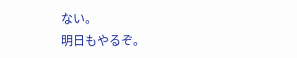ない。
明日もやるぞ。